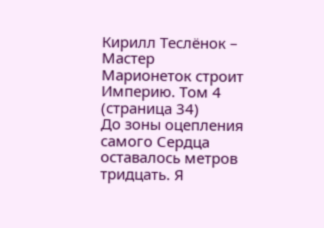Кирилл Теслёнок – Мастер Марионеток строит Империю. Том 4 (страница 34)
До зоны оцепления самого Сердца оставалось метров тридцать. Я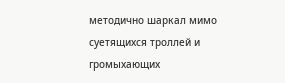методично шаркал мимо суетящихся троллей и громыхающих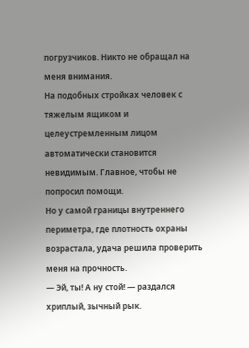погрузчиков. Никто не обращал на меня внимания.
На подобных стройках человек с тяжелым ящиком и целеустремленным лицом автоматически становится невидимым. Главное, чтобы не попросил помощи.
Но у самой границы внутреннего периметра, где плотность охраны возрастала, удача решила проверить меня на прочность.
— Эй, ты! А ну стой! — раздался хриплый, зычный рык.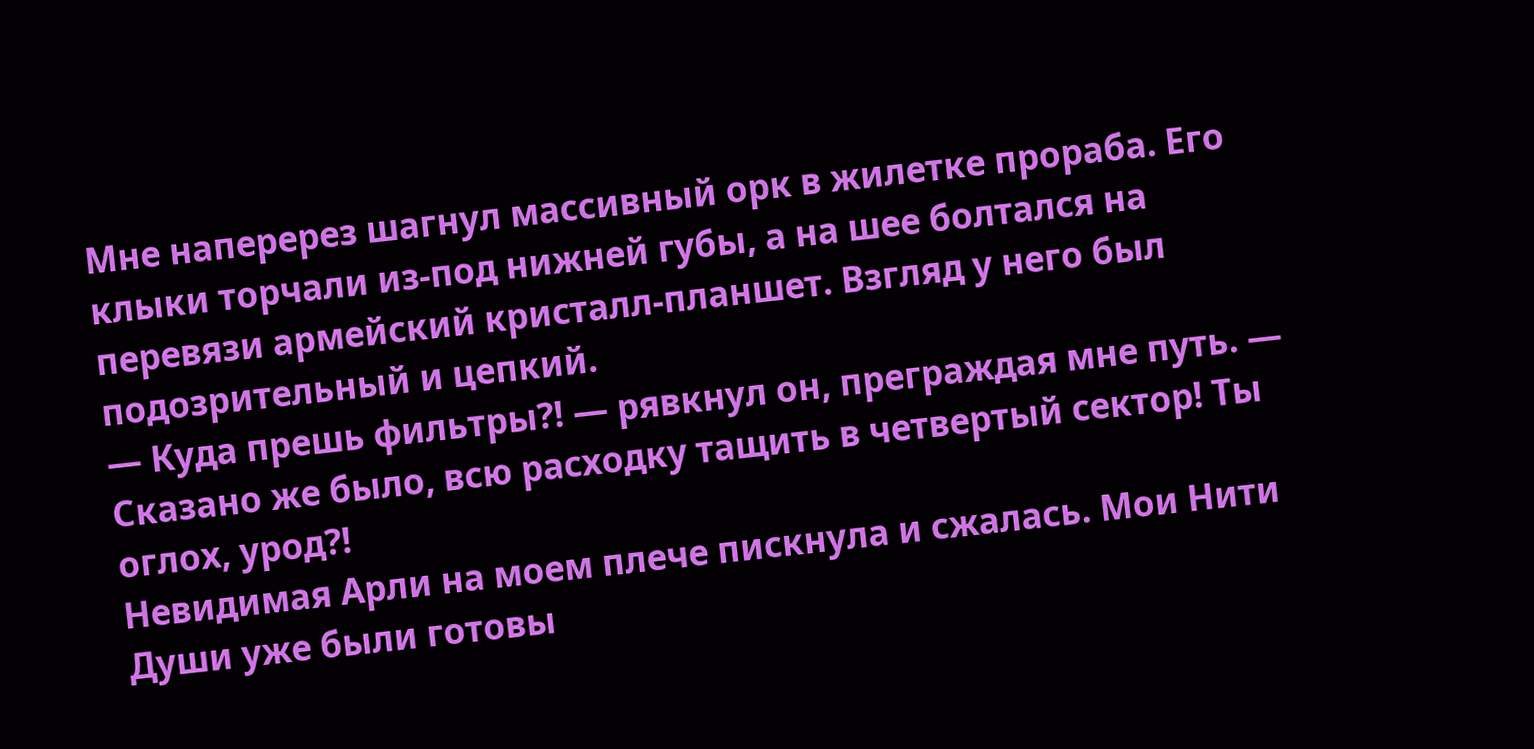Мне наперерез шагнул массивный орк в жилетке прораба. Его клыки торчали из-под нижней губы, а на шее болтался на перевязи армейский кристалл-планшет. Взгляд у него был подозрительный и цепкий.
— Куда прешь фильтры⁈ — рявкнул он, преграждая мне путь. — Сказано же было, всю расходку тащить в четвертый сектор! Ты оглох, урод⁈
Невидимая Арли на моем плече пискнула и сжалась. Мои Нити Души уже были готовы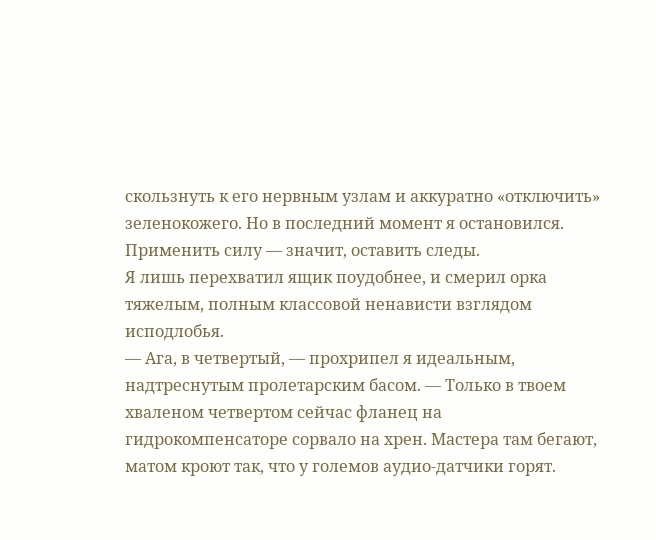скользнуть к его нервным узлам и аккуратно «отключить» зеленокожего. Но в последний момент я остановился.
Применить силу — значит, оставить следы.
Я лишь перехватил ящик поудобнее, и смерил орка тяжелым, полным классовой ненависти взглядом исподлобья.
— Ага, в четвертый, — прохрипел я идеальным, надтреснутым пролетарским басом. — Только в твоем хваленом четвертом сейчас фланец на гидрокомпенсаторе сорвало на хрен. Мастера там бегают, матом кроют так, что у големов аудио-датчики горят.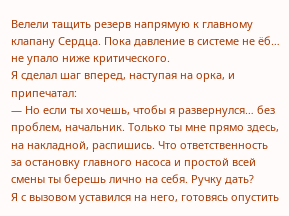Велели тащить резерв напрямую к главному клапану Сердца. Пока давление в системе не ёб… не упало ниже критического.
Я сделал шаг вперед, наступая на орка, и припечатал:
— Но если ты хочешь, чтобы я развернулся… без проблем, начальник. Только ты мне прямо здесь, на накладной, распишись. Что ответственность за остановку главного насоса и простой всей смены ты берешь лично на себя. Ручку дать?
Я с вызовом уставился на него, готовясь опустить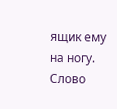ящик ему на ногу.
Слово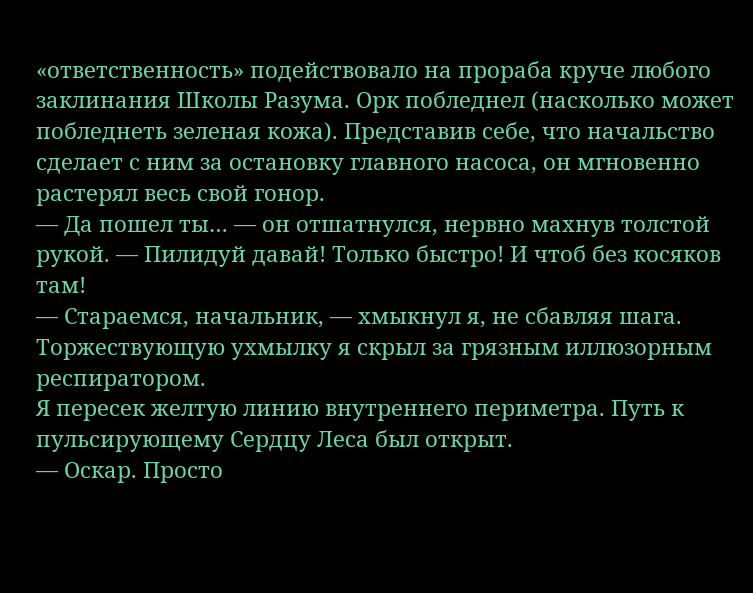«ответственность» подействовало на прораба круче любого заклинания Школы Разума. Орк побледнел (насколько может побледнеть зеленая кожа). Представив себе, что начальство сделает с ним за остановку главного насоса, он мгновенно растерял весь свой гонор.
— Да пошел ты… — он отшатнулся, нервно махнув толстой рукой. — Пилидуй давай! Только быстро! И чтоб без косяков там!
— Стараемся, начальник, — хмыкнул я, не сбавляя шага. Торжествующую ухмылку я скрыл за грязным иллюзорным респиратором.
Я пересек желтую линию внутреннего периметра. Путь к пульсирующему Сердцу Леса был открыт.
— Оскар. Просто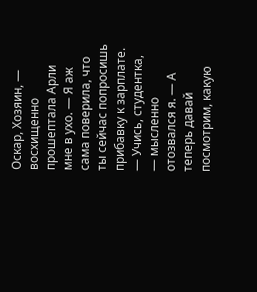Оскар, Хозяин, — восхищенно прошептала Арли мне в ухо. — Я аж сама поверила, что ты сейчас попросишь прибавку к зарплате.
— Учись, студентка, — мысленно отозвался я. — А теперь давай посмотрим, какую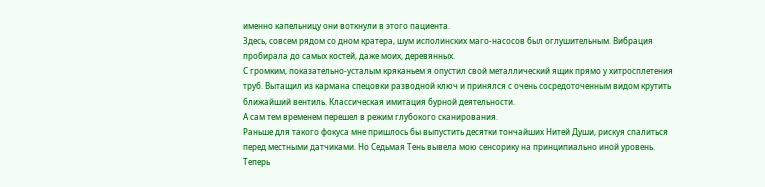именно капельницу они воткнули в этого пациента.
Здесь, совсем рядом со дном кратера, шум исполинских маго-насосов был оглушительным. Вибрация пробирала до самых костей, даже моих, деревянных.
С громким, показательно-усталым кряканьем я опустил свой металлический ящик прямо у хитросплетения труб. Вытащил из кармана спецовки разводной ключ и принялся с очень сосредоточенным видом крутить ближайший вентиль. Классическая имитация бурной деятельности.
А сам тем временем перешел в режим глубокого сканирования.
Раньше для такого фокуса мне пришлось бы выпустить десятки тончайших Нитей Души, рискуя спалиться перед местными датчиками. Но Седьмая Тень вывела мою сенсорику на принципиально иной уровень. Теперь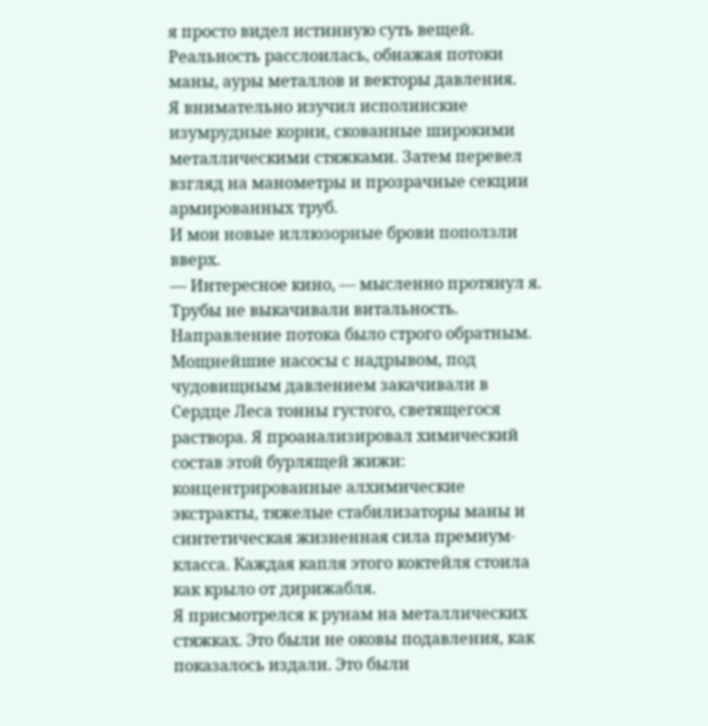я просто видел истинную суть вещей. Реальность расслоилась, обнажая потоки маны, ауры металлов и векторы давления.
Я внимательно изучил исполинские изумрудные корни, скованные широкими металлическими стяжками. Затем перевел взгляд на манометры и прозрачные секции армированных труб.
И мои новые иллюзорные брови поползли вверх.
— Интересное кино, — мысленно протянул я.
Трубы не выкачивали витальность. Направление потока было строго обратным. Мощнейшие насосы с надрывом, под чудовищным давлением закачивали в Сердце Леса тонны густого, светящегося раствора. Я проанализировал химический состав этой бурлящей жижи: концентрированные алхимические экстракты, тяжелые стабилизаторы маны и синтетическая жизненная сила премиум-класса. Каждая капля этого коктейля стоила как крыло от дирижабля.
Я присмотрелся к рунам на металлических стяжках. Это были не оковы подавления, как показалось издали. Это были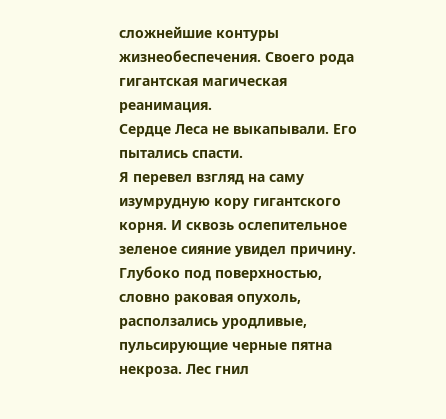сложнейшие контуры жизнеобеспечения. Своего рода гигантская магическая реанимация.
Сердце Леса не выкапывали. Его пытались спасти.
Я перевел взгляд на саму изумрудную кору гигантского корня. И сквозь ослепительное зеленое сияние увидел причину. Глубоко под поверхностью, словно раковая опухоль, расползались уродливые, пульсирующие черные пятна некроза. Лес гнил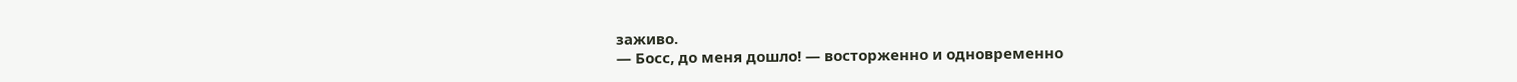заживо.
— Босс, до меня дошло! — восторженно и одновременно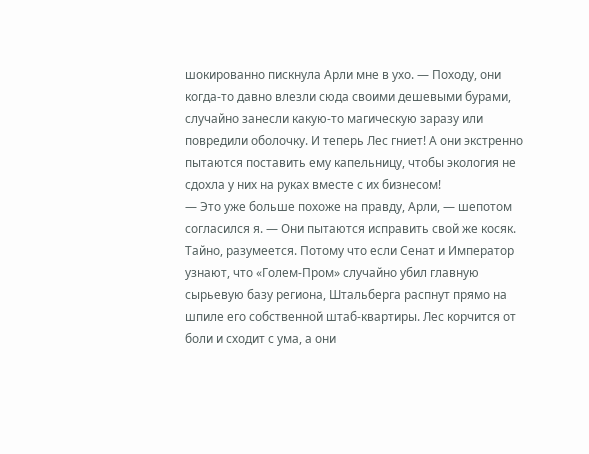шокированно пискнула Арли мне в ухо. — Походу, они когда-то давно влезли сюда своими дешевыми бурами, случайно занесли какую-то магическую заразу или повредили оболочку. И теперь Лес гниет! А они экстренно пытаются поставить ему капельницу, чтобы экология не сдохла у них на руках вместе с их бизнесом!
— Это уже больше похоже на правду, Арли, — шепотом согласился я. — Они пытаются исправить свой же косяк. Тайно, разумеется. Потому что если Сенат и Император узнают, что «Голем-Пром» случайно убил главную сырьевую базу региона, Штальберга распнут прямо на шпиле его собственной штаб-квартиры. Лес корчится от боли и сходит с ума, а они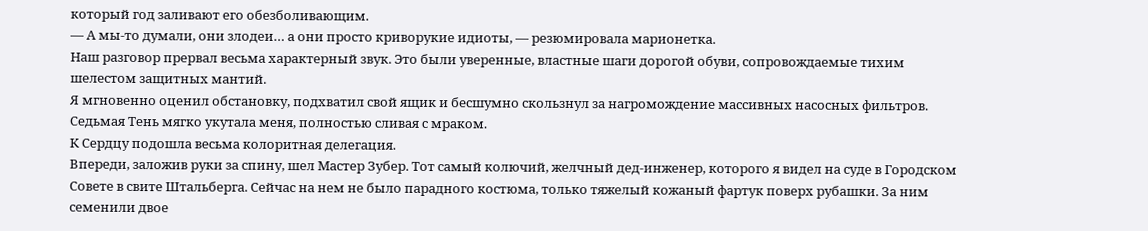который год заливают его обезболивающим.
— А мы-то думали, они злодеи… а они просто криворукие идиоты, — резюмировала марионетка.
Наш разговор прервал весьма характерный звук. Это были уверенные, властные шаги дорогой обуви, сопровождаемые тихим шелестом защитных мантий.
Я мгновенно оценил обстановку, подхватил свой ящик и бесшумно скользнул за нагромождение массивных насосных фильтров. Седьмая Тень мягко укутала меня, полностью сливая с мраком.
К Сердцу подошла весьма колоритная делегация.
Впереди, заложив руки за спину, шел Мастер Зубер. Тот самый колючий, желчный дед-инженер, которого я видел на суде в Городском Совете в свите Штальберга. Сейчас на нем не было парадного костюма, только тяжелый кожаный фартук поверх рубашки. За ним семенили двое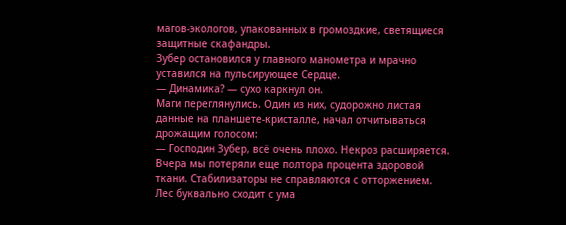магов-экологов, упакованных в громоздкие, светящиеся защитные скафандры.
Зубер остановился у главного манометра и мрачно уставился на пульсирующее Сердце.
— Динамика? — сухо каркнул он.
Маги переглянулись. Один из них, судорожно листая данные на планшете-кристалле, начал отчитываться дрожащим голосом:
— Господин Зубер, всё очень плохо. Некроз расширяется. Вчера мы потеряли еще полтора процента здоровой ткани. Стабилизаторы не справляются с отторжением. Лес буквально сходит с ума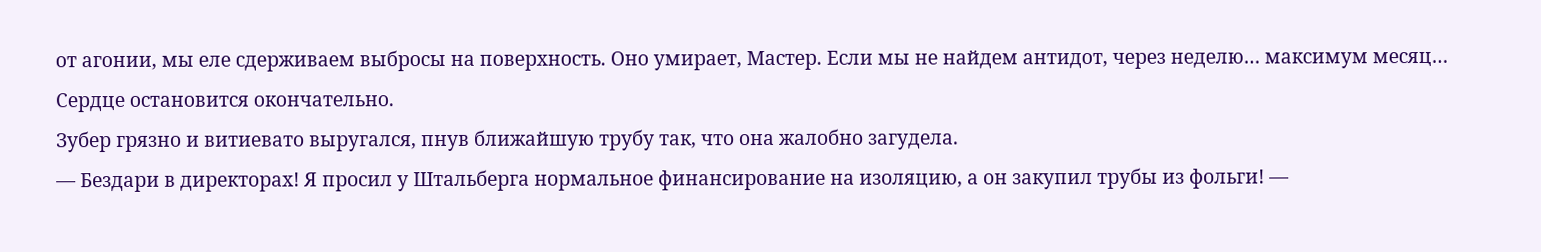от агонии, мы еле сдерживаем выбросы на поверхность. Оно умирает, Мастер. Если мы не найдем антидот, через неделю… максимум месяц… Сердце остановится окончательно.
Зубер грязно и витиевато выругался, пнув ближайшую трубу так, что она жалобно загудела.
— Бездари в директорах! Я просил у Штальберга нормальное финансирование на изоляцию, а он закупил трубы из фольги! —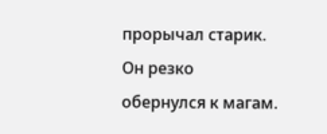прорычал старик. Он резко обернулся к магам.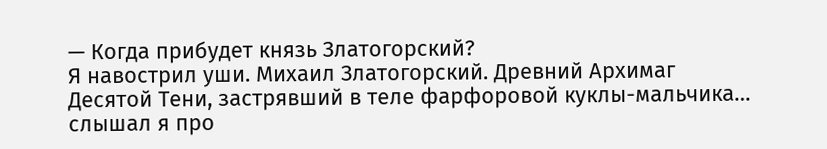— Когда прибудет князь Златогорский?
Я навострил уши. Михаил Златогорский. Древний Архимаг Десятой Тени, застрявший в теле фарфоровой куклы-мальчика… слышал я про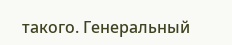такого. Генеральный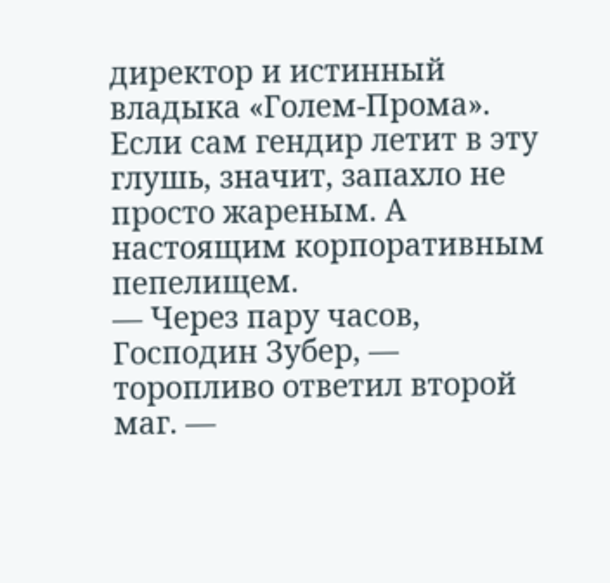директор и истинный владыка «Голем-Прома». Если сам гендир летит в эту глушь, значит, запахло не просто жареным. А настоящим корпоративным пепелищем.
— Через пару часов, Господин Зубер, — торопливо ответил второй маг. —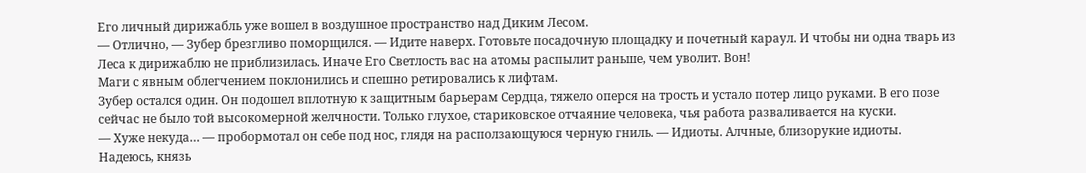Его личный дирижабль уже вошел в воздушное пространство над Диким Лесом.
— Отлично, — Зубер брезгливо поморщился. — Идите наверх. Готовьте посадочную площадку и почетный караул. И чтобы ни одна тварь из Леса к дирижаблю не приблизилась. Иначе Его Светлость вас на атомы распылит раньше, чем уволит. Вон!
Маги с явным облегчением поклонились и спешно ретировались к лифтам.
Зубер остался один. Он подошел вплотную к защитным барьерам Сердца, тяжело оперся на трость и устало потер лицо руками. В его позе сейчас не было той высокомерной желчности. Только глухое, стариковское отчаяние человека, чья работа разваливается на куски.
— Хуже некуда… — пробормотал он себе под нос, глядя на расползающуюся черную гниль. — Идиоты. Алчные, близорукие идиоты. Надеюсь, князь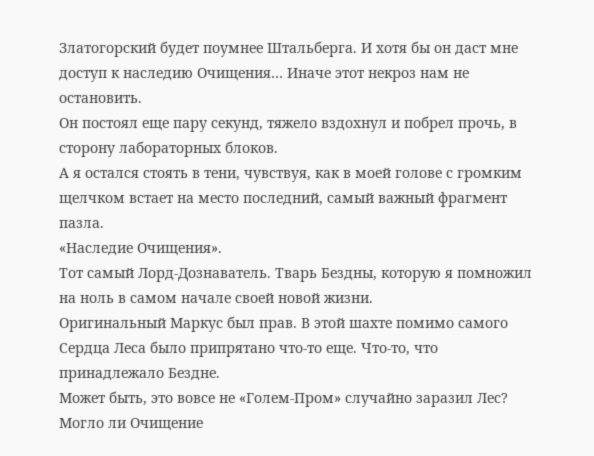Златогорский будет поумнее Штальберга. И хотя бы он даст мне доступ к наследию Очищения… Иначе этот некроз нам не остановить.
Он постоял еще пару секунд, тяжело вздохнул и побрел прочь, в сторону лабораторных блоков.
А я остался стоять в тени, чувствуя, как в моей голове с громким щелчком встает на место последний, самый важный фрагмент пазла.
«Наследие Очищения».
Тот самый Лорд-Дознаватель. Тварь Бездны, которую я помножил на ноль в самом начале своей новой жизни.
Оригинальный Маркус был прав. В этой шахте помимо самого Сердца Леса было припрятано что-то еще. Что-то, что принадлежало Бездне.
Может быть, это вовсе не «Голем-Пром» случайно заразил Лес? Могло ли Очищение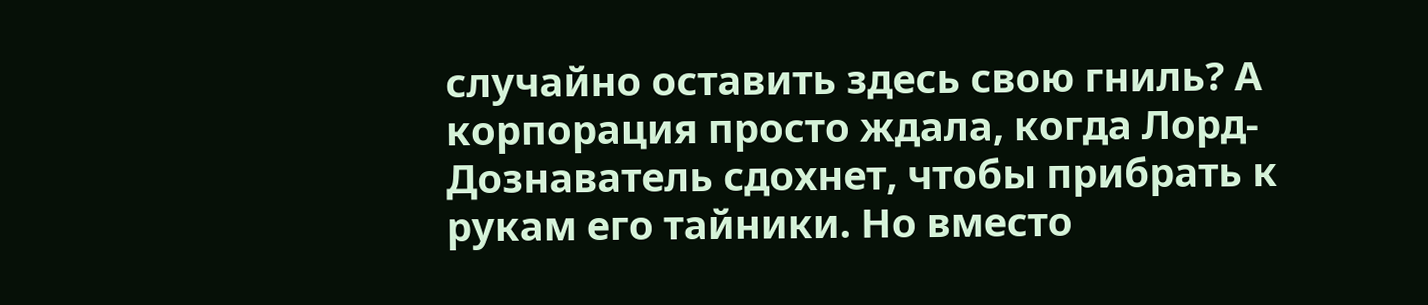случайно оставить здесь свою гниль? А корпорация просто ждала, когда Лорд-Дознаватель сдохнет, чтобы прибрать к рукам его тайники. Но вместо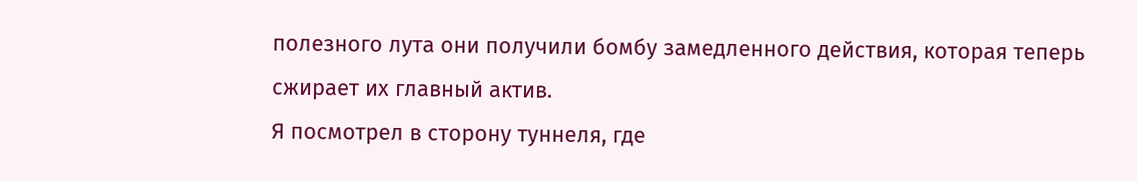полезного лута они получили бомбу замедленного действия, которая теперь сжирает их главный актив.
Я посмотрел в сторону туннеля, где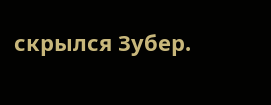скрылся Зубер.